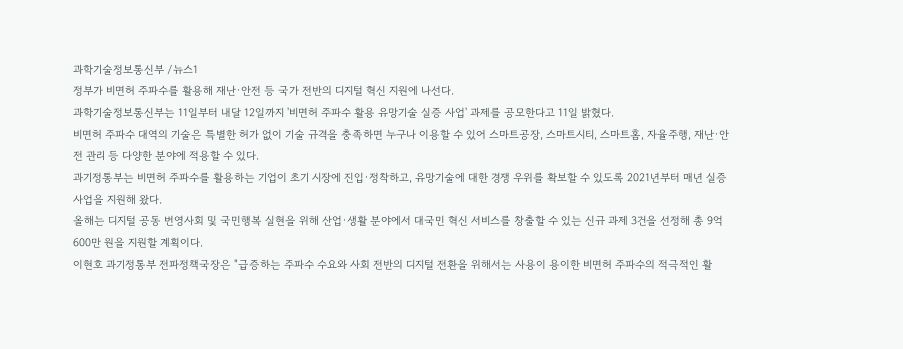과학기술정보통신부 /뉴스1
정부가 비면허 주파수를 활용해 재난·안전 등 국가 전반의 디지털 혁신 지원에 나선다.
과학기술정보통신부는 11일부터 내달 12일까지 '비면허 주파수 활용 유망기술 실증 사업' 과제를 공모한다고 11일 밝혔다.
비면허 주파수 대역의 기술은 특별한 허가 없이 기술 규격을 충족하면 누구나 이용할 수 있어 스마트공장, 스마트시티, 스마트홈, 자율주행, 재난·안전 관리 등 다양한 분야에 적용할 수 있다.
과기정통부는 비면허 주파수를 활용하는 기업이 초기 시장에 진입·정착하고, 유망기술에 대한 경쟁 우위를 확보할 수 있도록 2021년부터 매년 실증사업을 지원해 왔다.
올해는 디지털 공동 번영사회 및 국민행복 실현을 위해 산업·생활 분야에서 대국민 혁신 서비스를 창출할 수 있는 신규 과제 3건을 선정해 총 9억 600만 원을 지원할 계획이다.
이현호 과기정통부 전파정책국장은 "급증하는 주파수 수요와 사회 전반의 디지털 전환을 위해서는 사용이 용이한 비면허 주파수의 적극적인 활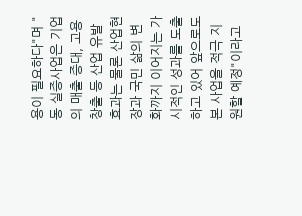용이 필요하다"며 "동 실증사업은 기업의 매출 증대, 고용 창출 등 산업 유발 효과는 물론 산업현장과 국민 삶의 변화까지 이어지는 가시적인 성과를 도출하고 있어 앞으로도 본 사업을 적극 지원할 예정"이라고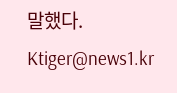말했다.
Ktiger@news1.kr